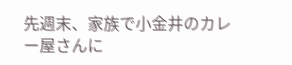先週末、家族で小金井のカレー屋さんに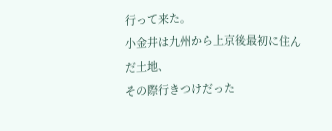行って来た。
小金井は九州から上京後最初に住んだ土地、
その際行きつけだった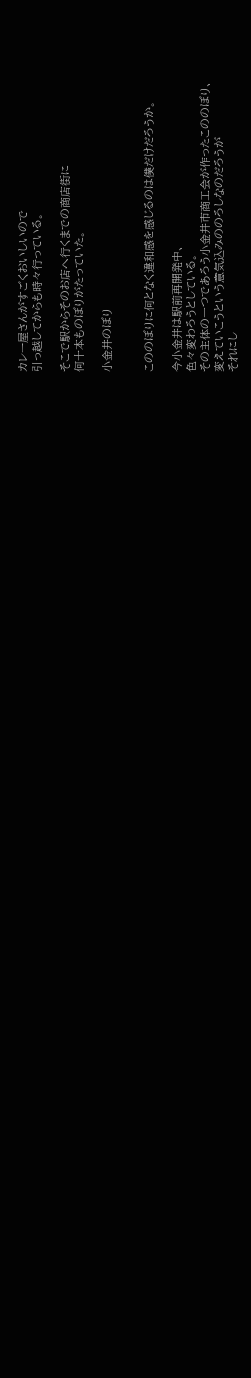カレー屋さんがすごくおいしいので
引っ越してからも時々行っている。

そこで駅からそのお店へ行くまでの商店街に
何十本ものぼりがたっていた。

小金井のぼり


こののぼりに何となく違和感を感じるのは僕だけだろうか。

今小金井は駅前再開発中、
色々変わろうとしている。
その主体の一つであろう小金井市商工会が作ったこののぼり、
変えていこうという意気込みののろしなのだろうが
それにし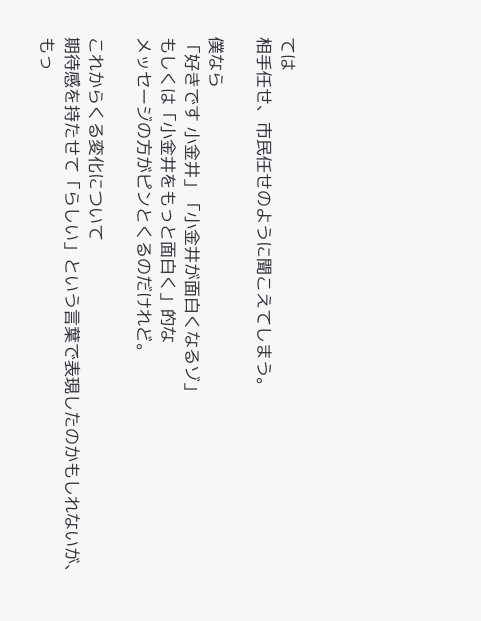ては
相手任せ、市民任せのように聞こえてしまう。

僕なら
「好きです 小金井」「小金井が面白くなるゾ」
もしくは「小金井をもっと面白く」的な
メッセージの方がピンとくるのだけれど。

これからくる変化について
期待感を持たせて「らしい」という言葉で表現したのかもしれないが、
もっ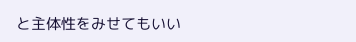と主体性をみせてもいい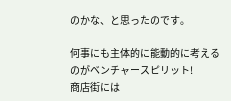のかな、と思ったのです。

何事にも主体的に能動的に考えるのがベンチャースピリット!
商店街には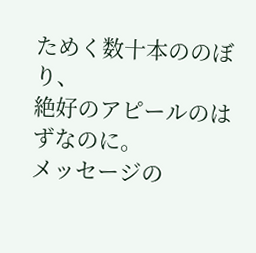ためく数十本ののぼり、
絶好のアピールのはずなのに。
メッセージの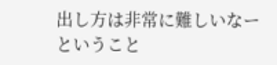出し方は非常に難しいなー
ということ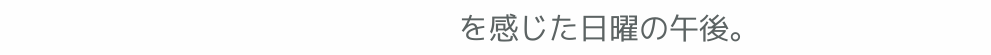を感じた日曜の午後。